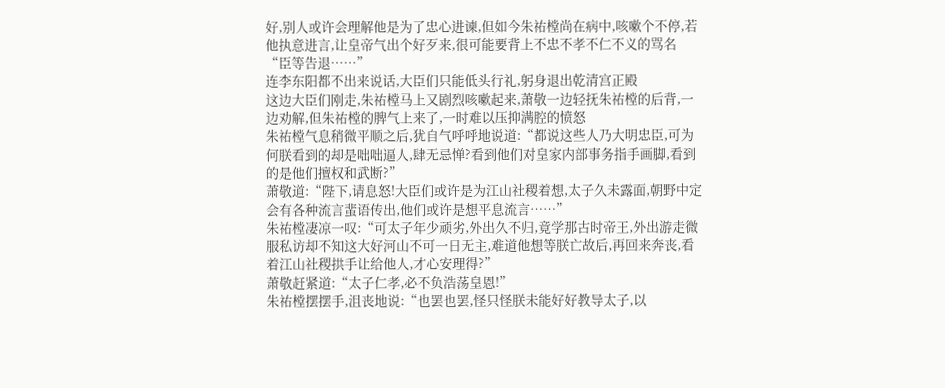好,别人或许会理解他是为了忠心进谏,但如今朱祐樘尚在病中,咳嗽个不停,若他执意进言,让皇帝气出个好歹来,很可能要背上不忠不孝不仁不义的骂名
“臣等告退……”
连李东阳都不出来说话,大臣们只能低头行礼,躬身退出乾清宫正殿
这边大臣们刚走,朱祐樘马上又剧烈咳嗽起来,萧敬一边轻抚朱祐樘的后背,一边劝解,但朱祐樘的脾气上来了,一时难以压抑满腔的愤怒
朱祐樘气息稍微平顺之后,犹自气呼呼地说道:“都说这些人乃大明忠臣,可为何朕看到的却是咄咄逼人,肆无忌惮?看到他们对皇家内部事务指手画脚,看到的是他们擅权和武断?”
萧敬道:“陛下,请息怒!大臣们或许是为江山社稷着想,太子久未露面,朝野中定会有各种流言蜚语传出,他们或许是想平息流言……”
朱祐樘凄凉一叹:“可太子年少顽劣,外出久不归,竟学那古时帝王,外出游走微服私访却不知这大好河山不可一日无主,难道他想等朕亡故后,再回来奔丧,看着江山社稷拱手让给他人,才心安理得?”
萧敬赶紧道:“太子仁孝,必不负浩荡皇恩!”
朱祐樘摆摆手,沮丧地说:“也罢也罢,怪只怪朕未能好好教导太子,以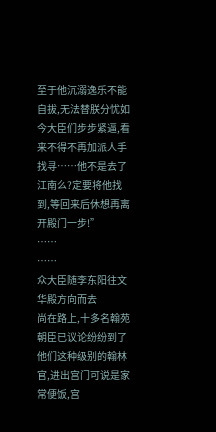至于他沉溺逸乐不能自拔,无法替朕分忧如今大臣们步步紧逼,看来不得不再加派人手找寻……他不是去了江南么?定要将他找到,等回来后休想再离开殿门一步!”
……
……
众大臣随李东阳往文华殿方向而去
尚在路上,十多名翰苑朝臣已议论纷纷到了他们这种级别的翰林官,进出宫门可说是家常便饭,宫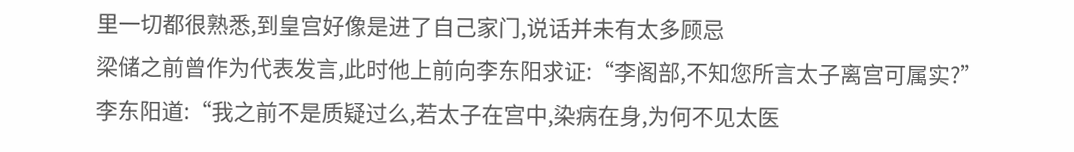里一切都很熟悉,到皇宫好像是进了自己家门,说话并未有太多顾忌
梁储之前曾作为代表发言,此时他上前向李东阳求证:“李阁部,不知您所言太子离宫可属实?”
李东阳道:“我之前不是质疑过么,若太子在宫中,染病在身,为何不见太医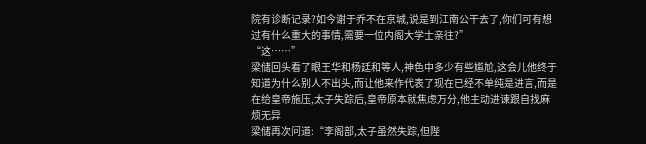院有诊断记录?如今谢于乔不在京城,说是到江南公干去了,你们可有想过有什么重大的事情,需要一位内阁大学士亲往?”
“这……”
梁储回头看了眼王华和杨廷和等人,神色中多少有些尴尬,这会儿他终于知道为什么别人不出头,而让他来作代表了现在已经不单纯是进言,而是在给皇帝施压,太子失踪后,皇帝原本就焦虑万分,他主动进谏跟自找麻烦无异
梁储再次问道:“李阁部,太子虽然失踪,但陛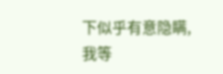下似乎有意隐瞒,我等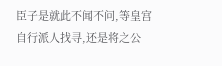臣子是就此不闻不问,等皇宫自行派人找寻,还是将之公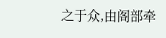之于众,由阁部牵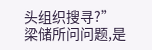头组织搜寻?”
梁储所问问题,是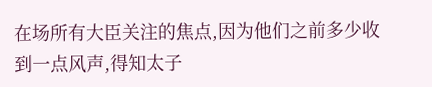在场所有大臣关注的焦点,因为他们之前多少收到一点风声,得知太子